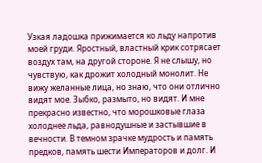Узкая ладошка прижимается ко льду напротив моей груди. Яростный, властный крик сотрясает воздух там, на другой стороне. Я не слышу, но чувствую, как дрожит холодный монолит. Не вижу желанные лица, но знаю, что они отлично видят мое. Зыбко, размыто, но видят. И мне прекрасно известно, что морошковые глаза холоднее льда, равнодушные и застывшие в вечности. В темном зрачке мудрость и память предков, память шести Императоров и долг. И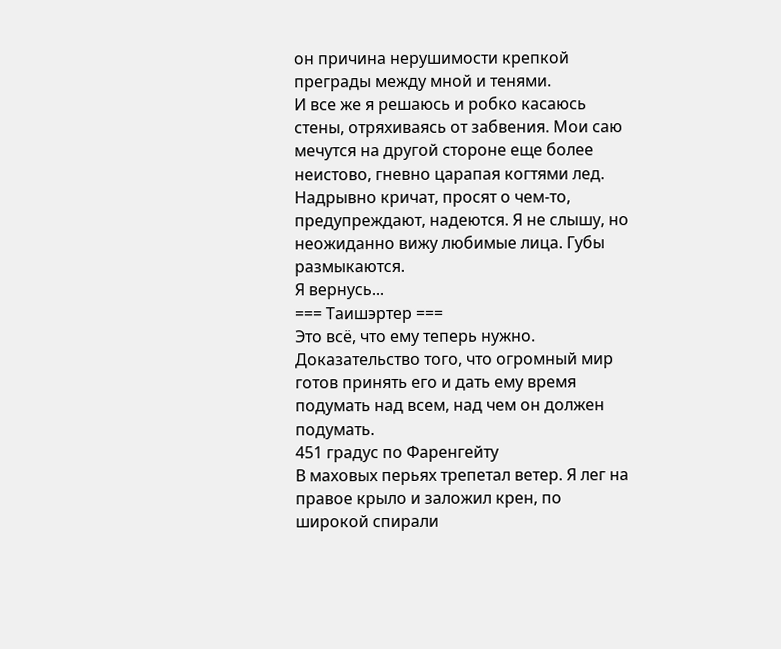он причина нерушимости крепкой преграды между мной и тенями.
И все же я решаюсь и робко касаюсь стены, отряхиваясь от забвения. Мои саю мечутся на другой стороне еще более неистово, гневно царапая когтями лед. Надрывно кричат, просят о чем-то, предупреждают, надеются. Я не слышу, но неожиданно вижу любимые лица. Губы размыкаются.
Я вернусь...
=== Таишэртер ===
Это всё, что ему теперь нужно. Доказательство того, что огромный мир готов принять его и дать ему время подумать над всем, над чем он должен подумать.
451 градус по Фаренгейту
В маховых перьях трепетал ветер. Я лег на правое крыло и заложил крен, по широкой спирали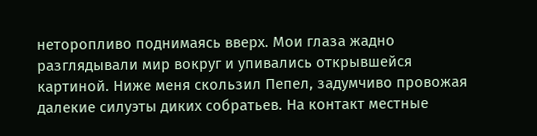неторопливо поднимаясь вверх. Мои глаза жадно разглядывали мир вокруг и упивались открывшейся картиной. Ниже меня скользил Пепел, задумчиво провожая далекие силуэты диких собратьев. На контакт местные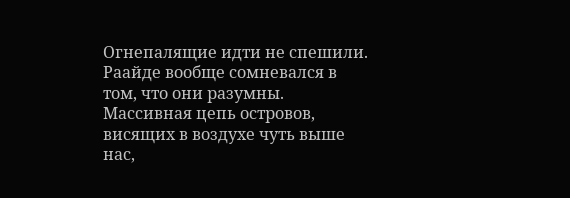Огнепалящие идти не спешили. Раайде вообще сомневался в том, что они разумны.
Массивная цепь островов, висящих в воздухе чуть выше нас,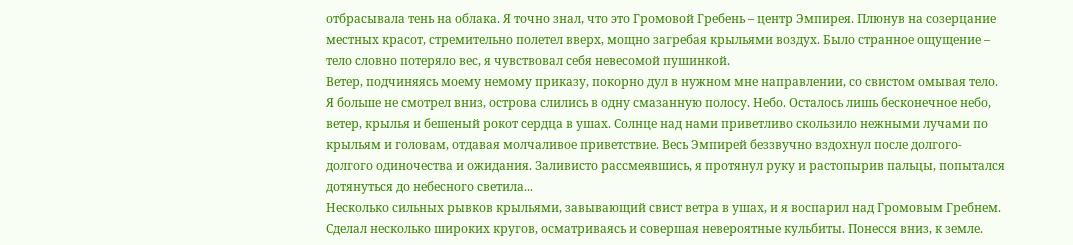отбрасывала тень на облака. Я точно знал, что это Громовой Гребень – центр Эмпирея. Плюнув на созерцание местных красот, стремительно полетел вверх, мощно загребая крыльями воздух. Было странное ощущение – тело словно потеряло вес, я чувствовал себя невесомой пушинкой.
Ветер, подчиняясь моему немому приказу, покорно дул в нужном мне направлении, со свистом омывая тело. Я больше не смотрел вниз, острова слились в одну смазанную полосу. Небо. Осталось лишь бесконечное небо, ветер, крылья и бешеный рокот сердца в ушах. Солнце над нами приветливо скользило нежными лучами по крыльям и головам, отдавая молчаливое приветствие. Весь Эмпирей беззвучно вздохнул после долгого-долгого одиночества и ожидания. Заливисто рассмеявшись, я протянул руку и растопырив пальцы, попытался дотянуться до небесного светила...
Несколько сильных рывков крыльями, завывающий свист ветра в ушах, и я воспарил над Громовым Гребнем. Сделал несколько широких кругов, осматриваясь и совершая невероятные кульбиты. Понесся вниз, к земле.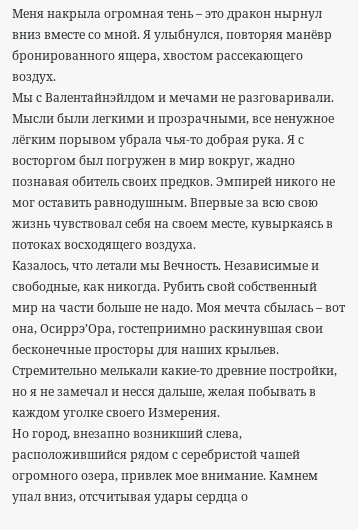Меня накрыла огромная тень – это дракон нырнул вниз вместе со мной. Я улыбнулся, повторяя манёвр бронированного ящера, хвостом рассекающего воздух.
Мы с Валентайнэйлдом и мечами не разговаривали. Мысли были легкими и прозрачными, все ненужное лёгким порывом убрала чья-то добрая рука. Я с восторгом был погружен в мир вокруг, жадно познавая обитель своих предков. Эмпирей никого не мог оставить равнодушным. Впервые за всю свою жизнь чувствовал себя на своем месте, кувыркаясь в потоках восходящего воздуха.
Казалось, что летали мы Вечность. Независимые и свободные, как никогда. Рубить свой собственный мир на части больше не надо. Моя мечта сбылась – вот она, Осиррэ’Ора, гостеприимно раскинувшая свои бесконечные просторы для наших крыльев. Стремительно мелькали какие-то древние постройки, но я не замечал и несся дальше, желая побывать в каждом уголке своего Измерения.
Но город, внезапно возникший слева, расположившийся рядом с серебристой чашей огромного озера, привлек мое внимание. Камнем упал вниз, отсчитывая удары сердца о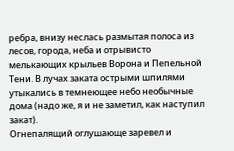ребра, внизу неслась размытая полоса из лесов, города, неба и отрывисто мелькающих крыльев Ворона и Пепельной Тени. В лучах заката острыми шпилями утыкались в темнеющее небо необычные дома (надо же, я и не заметил, как наступил закат).
Огнепалящий оглушающе заревел и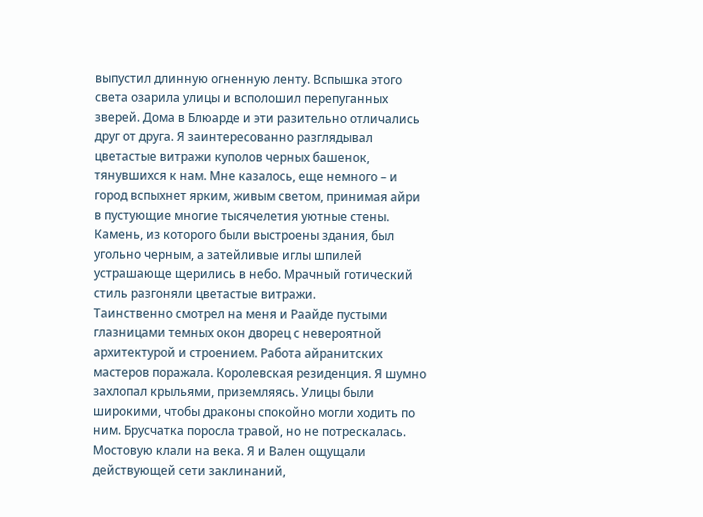выпустил длинную огненную ленту. Вспышка этого света озарила улицы и всполошил перепуганных зверей. Дома в Блюарде и эти разительно отличались друг от друга. Я заинтересованно разглядывал цветастые витражи куполов черных башенок, тянувшихся к нам. Мне казалось, еще немного – и город вспыхнет ярким, живым светом, принимая айри в пустующие многие тысячелетия уютные стены. Камень, из которого были выстроены здания, был угольно черным, а затейливые иглы шпилей устрашающе щерились в небо. Мрачный готический стиль разгоняли цветастые витражи.
Таинственно смотрел на меня и Раайде пустыми глазницами темных окон дворец с невероятной архитектурой и строением. Работа айранитских мастеров поражала. Королевская резиденция. Я шумно захлопал крыльями, приземляясь. Улицы были широкими, чтобы драконы спокойно могли ходить по ним. Брусчатка поросла травой, но не потрескалась. Мостовую клали на века. Я и Вален ощущали действующей сети заклинаний,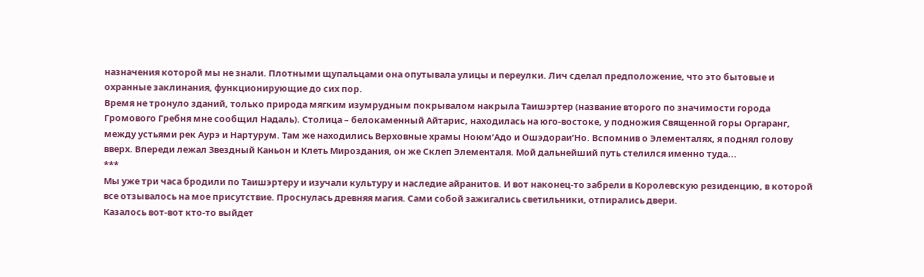назначения которой мы не знали. Плотными щупальцами она опутывала улицы и переулки. Лич сделал предположение, что это бытовые и охранные заклинания, функционирующие до сих пор.
Время не тронуло зданий, только природа мягким изумрудным покрывалом накрыла Таишэртер (название второго по значимости города Громового Гребня мне сообщил Надаль). Столица – белокаменный Айтарис, находилась на юго-востоке, у подножия Священной горы Оргаранг, между устьями рек Аурэ и Нартурум. Там же находились Верховные храмы Ноюм’Адо и Ошэдораи’Но. Вспомнив о Элементалях, я поднял голову вверх. Впереди лежал Звездный Каньон и Клеть Мироздания, он же Склеп Элементаля. Мой дальнейший путь стелился именно туда...
***
Мы уже три часа бродили по Таишэртеру и изучали культуру и наследие айранитов. И вот наконец-то забрели в Королевскую резиденцию, в которой все отзывалось на мое присутствие. Проснулась древняя магия. Сами собой зажигались светильники, отпирались двери.
Казалось вот-вот кто-то выйдет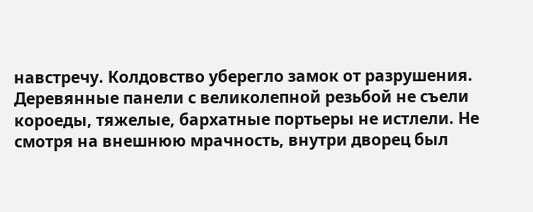навстречу. Колдовство уберегло замок от разрушения. Деревянные панели с великолепной резьбой не съели короеды, тяжелые, бархатные портьеры не истлели. Не смотря на внешнюю мрачность, внутри дворец был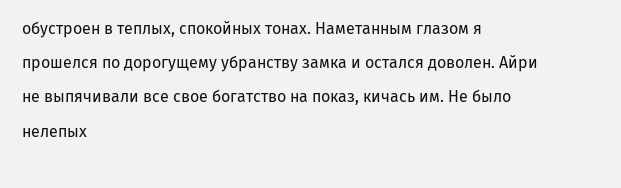обустроен в теплых, спокойных тонах. Наметанным глазом я прошелся по дорогущему убранству замка и остался доволен. Айри не выпячивали все свое богатство на показ, кичась им. Не было нелепых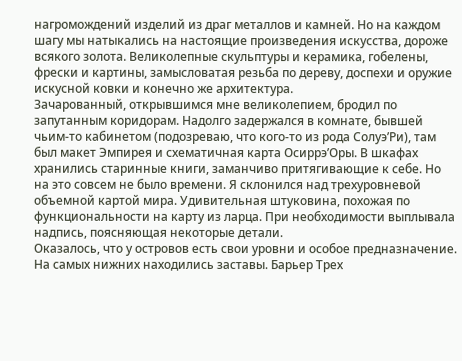нагромождений изделий из драг металлов и камней. Но на каждом шагу мы натыкались на настоящие произведения искусства, дороже всякого золота. Великолепные скульптуры и керамика, гобелены, фрески и картины, замысловатая резьба по дереву, доспехи и оружие искусной ковки и конечно же архитектура.
Зачарованный, открывшимся мне великолепием, бродил по запутанным коридорам. Надолго задержался в комнате, бывшей чьим-то кабинетом (подозреваю, что кого-то из рода Солуэ’Ри), там был макет Эмпирея и схематичная карта Осиррэ’Оры. В шкафах хранились старинные книги, заманчиво притягивающие к себе. Но на это совсем не было времени. Я склонился над трехуровневой объемной картой мира. Удивительная штуковина, похожая по функциональности на карту из ларца. При необходимости выплывала надпись, поясняющая некоторые детали.
Оказалось, что у островов есть свои уровни и особое предназначение. На самых нижних находились заставы. Барьер Трех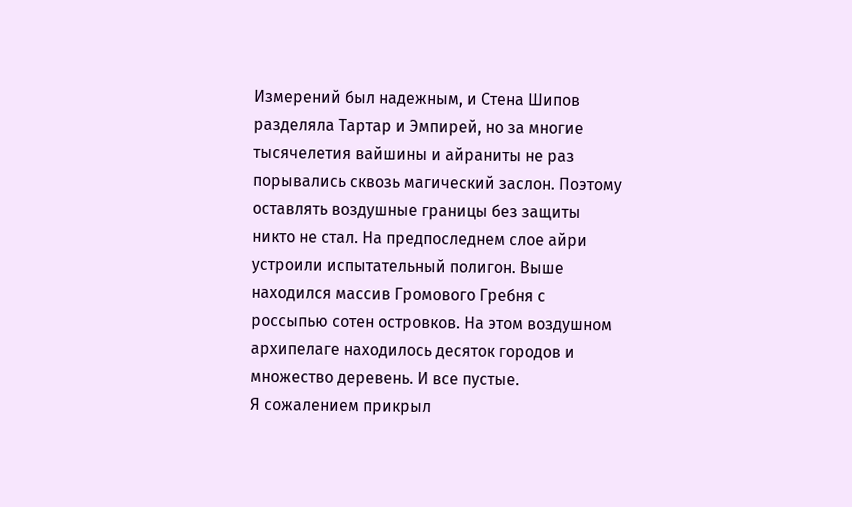Измерений был надежным, и Стена Шипов разделяла Тартар и Эмпирей, но за многие тысячелетия вайшины и айраниты не раз порывались сквозь магический заслон. Поэтому оставлять воздушные границы без защиты никто не стал. На предпоследнем слое айри устроили испытательный полигон. Выше находился массив Громового Гребня с россыпью сотен островков. На этом воздушном архипелаге находилось десяток городов и множество деревень. И все пустые.
Я сожалением прикрыл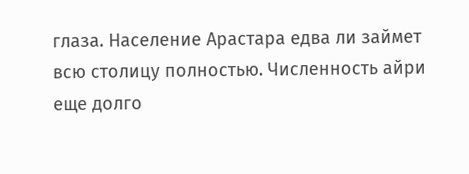глаза. Население Арастара едва ли займет всю столицу полностью. Численность айри еще долго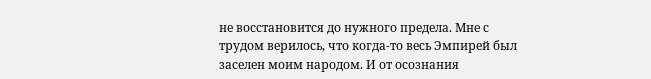не восстановится до нужного предела. Мне с трудом верилось, что когда-то весь Эмпирей был заселен моим народом. И от осознания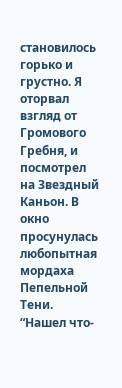становилось горько и грустно. Я оторвал взгляд от Громового Гребня, и посмотрел на Звездный Каньон. В окно просунулась любопытная мордаха Пепельной Тени.
“Нашел что-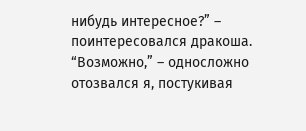нибудь интересное?” – поинтересовался дракоша.
“Возможно,” – односложно отозвался я, постукивая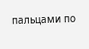пальцами по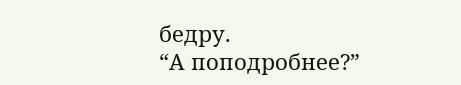бедру.
“А поподробнее?”